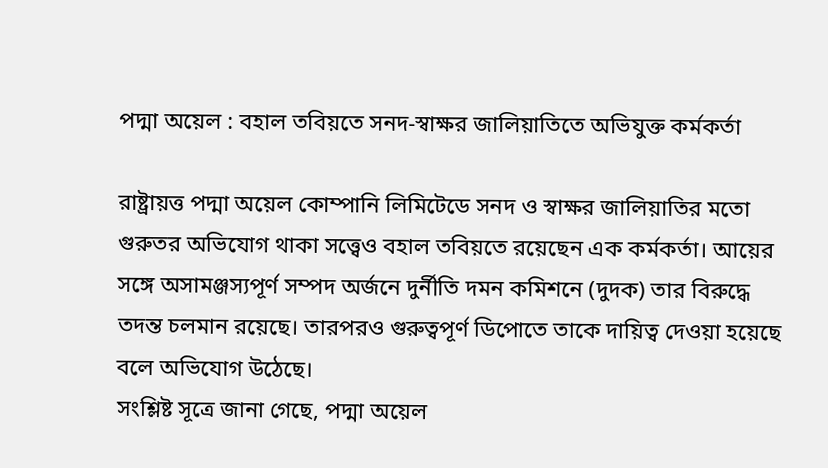পদ্মা অয়েল : বহাল তবিয়তে সনদ-স্বাক্ষর জালিয়াতিতে অভিযুক্ত কর্মকর্তা

রাষ্ট্রায়ত্ত পদ্মা অয়েল কোম্পানি লিমিটেডে সনদ ও স্বাক্ষর জালিয়াতির মতো গুরুতর অভিযোগ থাকা সত্ত্বেও বহাল তবিয়তে রয়েছেন এক কর্মকর্তা। আয়ের সঙ্গে অসামঞ্জস্যপূর্ণ সম্পদ অর্জনে দুর্নীতি দমন কমিশনে (দুদক) তার বিরুদ্ধে তদন্ত চলমান রয়েছে। তারপরও গুরুত্বপূর্ণ ডিপোতে তাকে দায়িত্ব দেওয়া হয়েছে বলে অভিযোগ উঠেছে।
সংশ্লিষ্ট সূত্রে জানা গেছে, পদ্মা অয়েল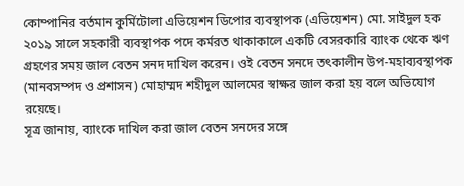কোম্পানির বর্তমান কুর্মিটোলা এভিয়েশন ডিপোর ব্যবস্থাপক (এভিয়েশন) মো. সাইদুল হক ২০১৯ সালে সহকারী ব্যবস্থাপক পদে কর্মরত থাকাকালে একটি বেসরকারি ব্যাংক থেকে ঋণ গ্রহণের সময় জাল বেতন সনদ দাখিল করেন। ওই বেতন সনদে তৎকালীন উপ-মহাব্যবস্থাপক (মানবসম্পদ ও প্রশাসন) মোহাম্মদ শহীদুল আলমের স্বাক্ষর জাল করা হয় বলে অভিযোগ রয়েছে।
সূত্র জানায়, ব্যাংকে দাখিল করা জাল বেতন সনদের সঙ্গে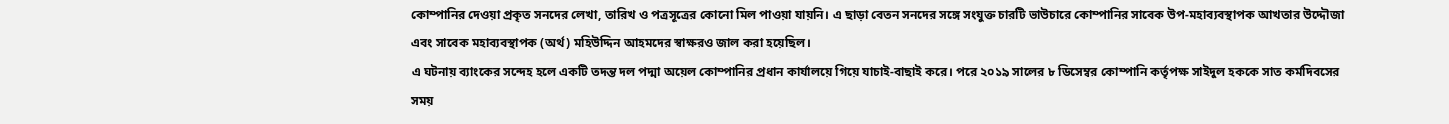কোম্পানির দেওয়া প্রকৃত সনদের লেখা, তারিখ ও পত্রসূত্রের কোনো মিল পাওয়া যায়নি। এ ছাড়া বেতন সনদের সঙ্গে সংযুক্ত চারটি ভাউচারে কোম্পানির সাবেক উপ-মহাব্যবস্থাপক আখতার উদ্দৌজা এবং সাবেক মহাব্যবস্থাপক (অর্থ) মহিউদ্দিন আহমদের স্বাক্ষরও জাল করা হয়েছিল।
এ ঘটনায় ব্যাংকের সন্দেহ হলে একটি তদন্ত দল পদ্মা অয়েল কোম্পানির প্রধান কার্যালয়ে গিয়ে যাচাই-বাছাই করে। পরে ২০১৯ সালের ৮ ডিসেম্বর কোম্পানি কর্তৃপক্ষ সাইদুল হককে সাত কর্মদিবসের সময়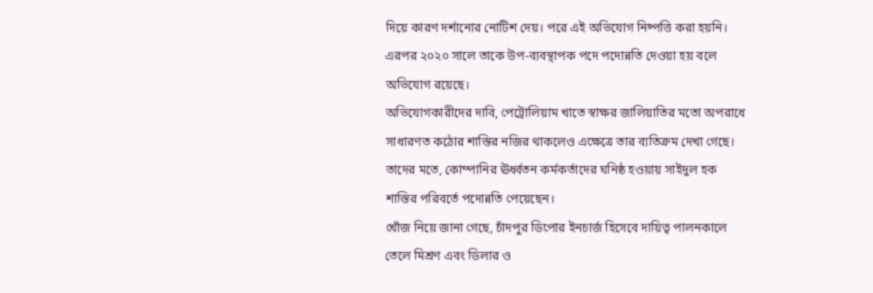দিয়ে কারণ দর্শানোর নোটিশ দেয়। পরে এই অভিযোগ নিষ্পত্তি করা হয়নি। এরপর ২০২০ সালে তাকে উপ-ব্যবস্থাপক পদে পদোন্নতি দেওয়া হয় বলে অভিযোগ রয়েছে।
অভিযোগকারীদের দাবি, পেট্রোলিয়াম খাতে স্বাক্ষর জালিয়াতির মতো অপরাধে সাধারণত কঠোর শাস্তির নজির থাকলেও এক্ষেত্রে তার ব্যতিক্রম দেখা গেছে। তাদের মতে, কোম্পানির ঊর্ধ্বতন কর্মকর্তাদের ঘনিষ্ঠ হওয়ায় সাইদুল হক শাস্তির পরিবর্তে পদোন্নতি পেয়েছেন।
খোঁজ নিয়ে জানা গেছে, চাঁদপুর ডিপোর ইনচার্জ হিসেবে দায়িত্ব পালনকালে তেলে মিশ্রণ এবং ডিলার ও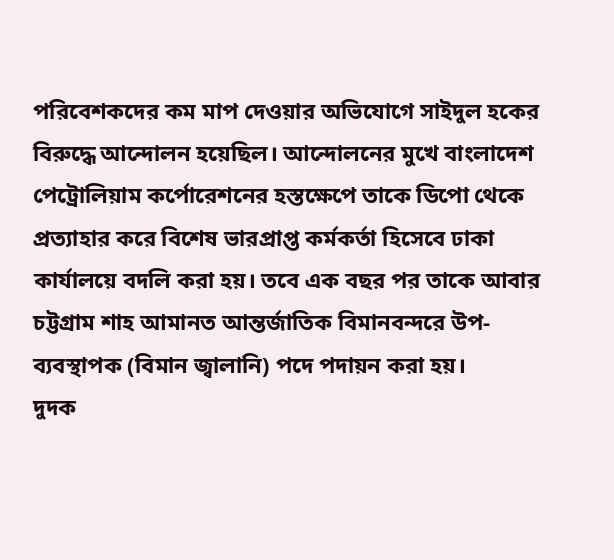পরিবেশকদের কম মাপ দেওয়ার অভিযোগে সাইদুল হকের বিরুদ্ধে আন্দোলন হয়েছিল। আন্দোলনের মুখে বাংলাদেশ পেট্রোলিয়াম কর্পোরেশনের হস্তক্ষেপে তাকে ডিপো থেকে প্রত্যাহার করে বিশেষ ভারপ্রাপ্ত কর্মকর্তা হিসেবে ঢাকা কার্যালয়ে বদলি করা হয়। তবে এক বছর পর তাকে আবার চট্টগ্রাম শাহ আমানত আন্তর্জাতিক বিমানবন্দরে উপ-ব্যবস্থাপক (বিমান জ্বালানি) পদে পদায়ন করা হয়।
দুদক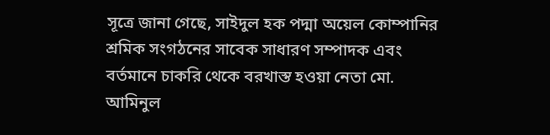সূত্রে জানা গেছে, সাইদুল হক পদ্মা অয়েল কোম্পানির শ্রমিক সংগঠনের সাবেক সাধারণ সম্পাদক এবং বর্তমানে চাকরি থেকে বরখাস্ত হওয়া নেতা মো. আমিনুল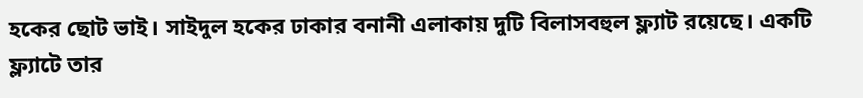হকের ছোট ভাই। সাইদুল হকের ঢাকার বনানী এলাকায় দুটি বিলাসবহুল ফ্ল্যাট রয়েছে। একটি ফ্ল্যাটে তার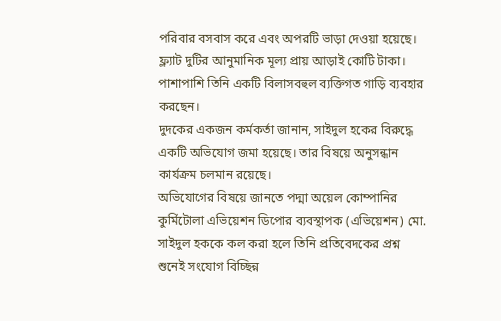পরিবার বসবাস করে এবং অপরটি ভাড়া দেওয়া হয়েছে। ফ্ল্যাট দুটির আনুমানিক মূল্য প্রায় আড়াই কোটি টাকা। পাশাপাশি তিনি একটি বিলাসবহুল ব্যক্তিগত গাড়ি ব্যবহার করছেন।
দুদকের একজন কর্মকর্তা জানান, সাইদুল হকের বিরুদ্ধে একটি অভিযোগ জমা হয়েছে। তার বিষয়ে অনুসন্ধান কার্যক্রম চলমান রয়েছে।
অভিযোগের বিষয়ে জানতে পদ্মা অয়েল কোম্পানির কুর্মিটোলা এভিয়েশন ডিপোর ব্যবস্থাপক (এভিয়েশন) মো. সাইদুল হককে কল করা হলে তিনি প্রতিবেদকের প্রশ্ন শুনেই সংযোগ বিচ্ছিন্ন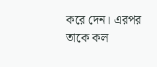করে দেন। এরপর তাকে কল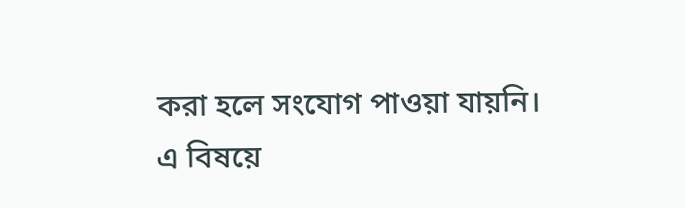করা হলে সংযোগ পাওয়া যায়নি।
এ বিষয়ে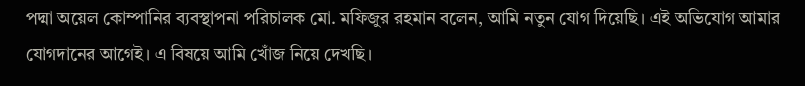পদ্মা অয়েল কোম্পানির ব্যবস্থাপনা পরিচালক মো. মফিজুর রহমান বলেন, আমি নতুন যোগ দিয়েছি। এই অভিযোগ আমার যোগদানের আগেই। এ বিষয়ে আমি খোঁজ নিয়ে দেখছি।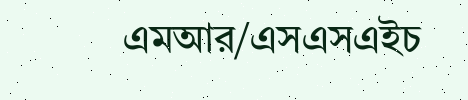এমআর/এসএসএইচ